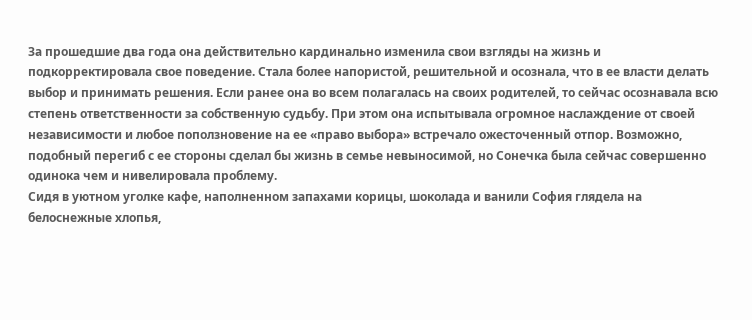За прошедшие два года она действительно кардинально изменила свои взгляды на жизнь и подкорректировала свое поведение. Стала более напористой, решительной и осознала, что в ее власти делать выбор и принимать решения. Если ранее она во всем полагалась на своих родителей, то сейчас осознавала всю степень ответственности за собственную судьбу. При этом она испытывала огромное наслаждение от своей независимости и любое поползновение на ее «право выбора» встречало ожесточенный отпор. Возможно, подобный перегиб с ее стороны сделал бы жизнь в семье невыносимой, но Сонечка была сейчас совершенно одинока чем и нивелировала проблему.
Сидя в уютном уголке кафе, наполненном запахами корицы, шоколада и ванили София глядела на белоснежные хлопья,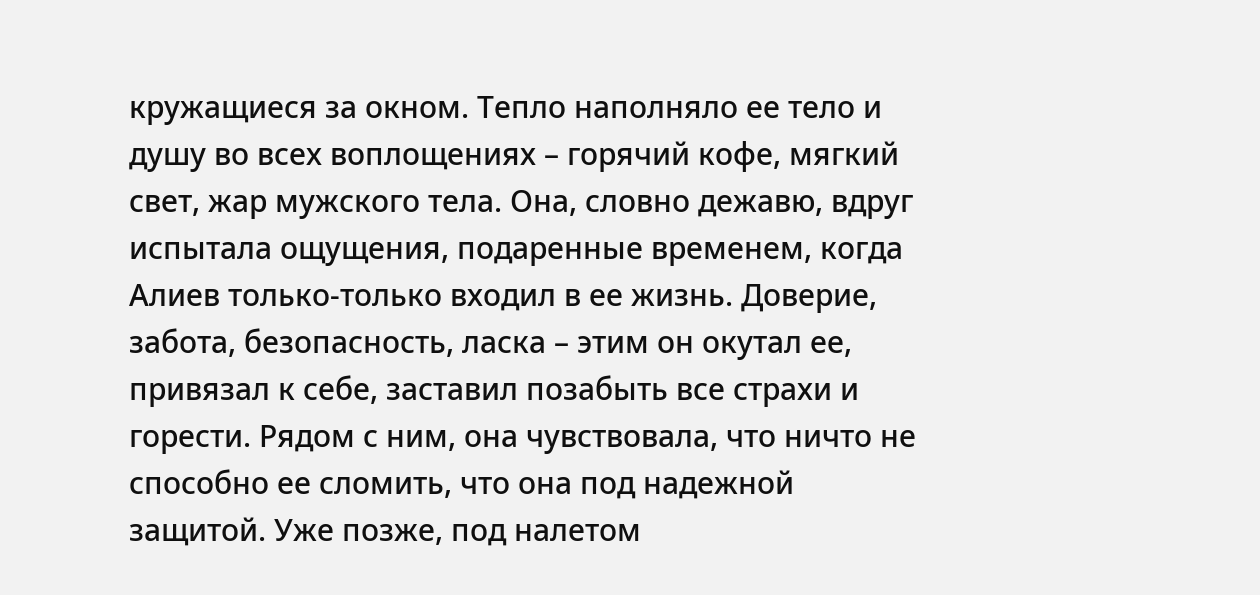кружащиеся за окном. Тепло наполняло ее тело и душу во всех воплощениях – горячий кофе, мягкий свет, жар мужского тела. Она, словно дежавю, вдруг испытала ощущения, подаренные временем, когда Алиев только-только входил в ее жизнь. Доверие, забота, безопасность, ласка – этим он окутал ее, привязал к себе, заставил позабыть все страхи и горести. Рядом с ним, она чувствовала, что ничто не способно ее сломить, что она под надежной защитой. Уже позже, под налетом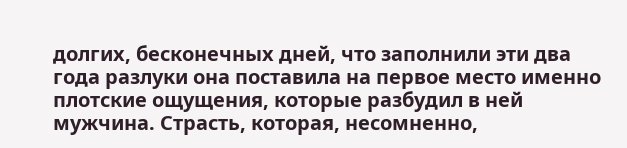долгих, бесконечных дней, что заполнили эти два года разлуки она поставила на первое место именно плотские ощущения, которые разбудил в ней мужчина. Страсть, которая, несомненно,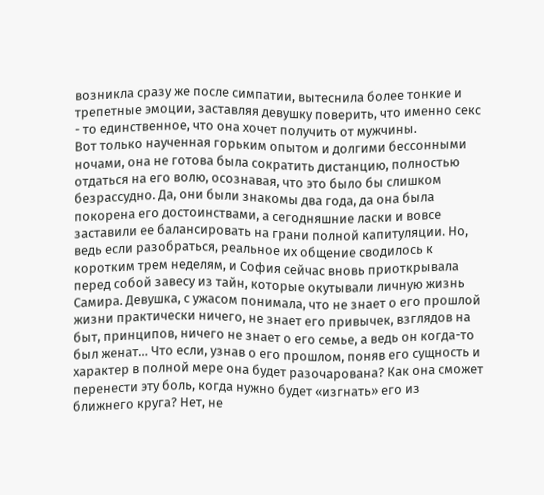возникла сразу же после симпатии, вытеснила более тонкие и трепетные эмоции, заставляя девушку поверить, что именно секс - то единственное, что она хочет получить от мужчины.
Вот только наученная горьким опытом и долгими бессонными ночами, она не готова была сократить дистанцию, полностью отдаться на его волю, осознавая, что это было бы слишком безрассудно. Да, они были знакомы два года, да она была покорена его достоинствами, а сегодняшние ласки и вовсе заставили ее балансировать на грани полной капитуляции. Но, ведь если разобраться, реальное их общение сводилось к коротким трем неделям, и София сейчас вновь приоткрывала перед собой завесу из тайн, которые окутывали личную жизнь Самира. Девушка, с ужасом понимала, что не знает о его прошлой жизни практически ничего, не знает его привычек, взглядов на быт, принципов, ничего не знает о его семье, а ведь он когда-то был женат… Что если, узнав о его прошлом, поняв его сущность и характер в полной мере она будет разочарована? Как она сможет перенести эту боль, когда нужно будет «изгнать» его из ближнего круга? Нет, не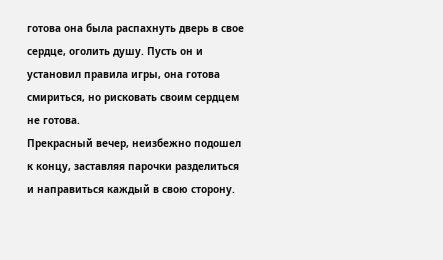готова она была распахнуть дверь в свое сердце, оголить душу. Пусть он и установил правила игры, она готова смириться, но рисковать своим сердцем не готова.
Прекрасный вечер, неизбежно подошел к концу, заставляя парочки разделиться и направиться каждый в свою сторону.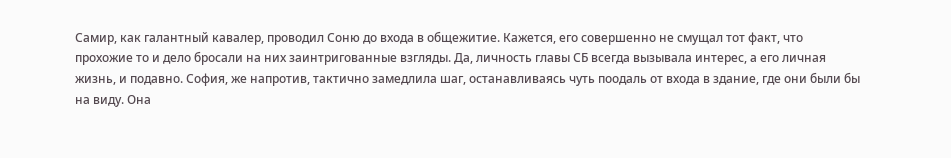Самир, как галантный кавалер, проводил Соню до входа в общежитие. Кажется, его совершенно не смущал тот факт, что прохожие то и дело бросали на них заинтригованные взгляды. Да, личность главы СБ всегда вызывала интерес, а его личная жизнь, и подавно. София, же напротив, тактично замедлила шаг, останавливаясь чуть поодаль от входа в здание, где они были бы на виду. Она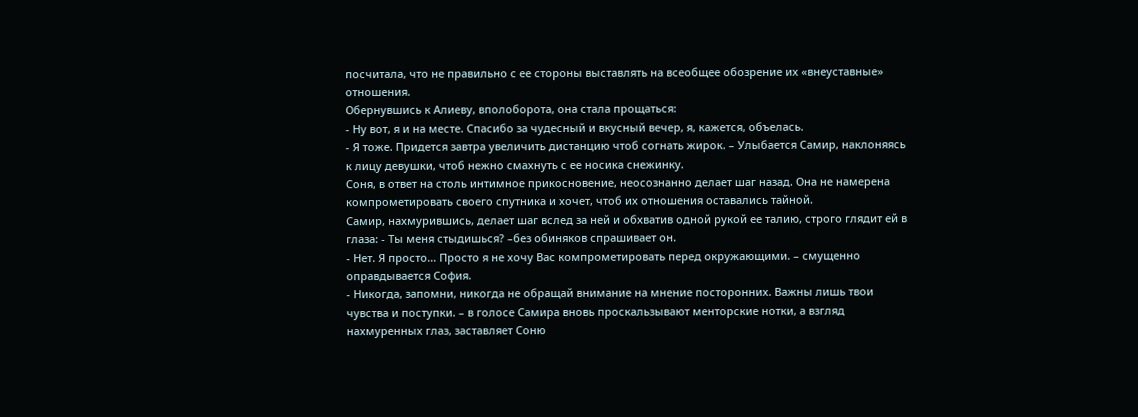посчитала, что не правильно с ее стороны выставлять на всеобщее обозрение их «внеуставные» отношения.
Обернувшись к Алиеву, вполоборота, она стала прощаться:
- Ну вот, я и на месте. Спасибо за чудесный и вкусный вечер, я, кажется, объелась.
- Я тоже. Придется завтра увеличить дистанцию чтоб согнать жирок. – Улыбается Самир, наклоняясь к лицу девушки, чтоб нежно смахнуть с ее носика снежинку.
Соня, в ответ на столь интимное прикосновение, неосознанно делает шаг назад. Она не намерена компрометировать своего спутника и хочет, чтоб их отношения оставались тайной.
Самир, нахмурившись, делает шаг вслед за ней и обхватив одной рукой ее талию, строго глядит ей в глаза: - Ты меня стыдишься? –без обиняков спрашивает он.
- Нет. Я просто… Просто я не хочу Вас компрометировать перед окружающими. – смущенно оправдывается София.
- Никогда, запомни, никогда не обращай внимание на мнение посторонних. Важны лишь твои чувства и поступки. – в голосе Самира вновь проскальзывают менторские нотки, а взгляд нахмуренных глаз, заставляет Соню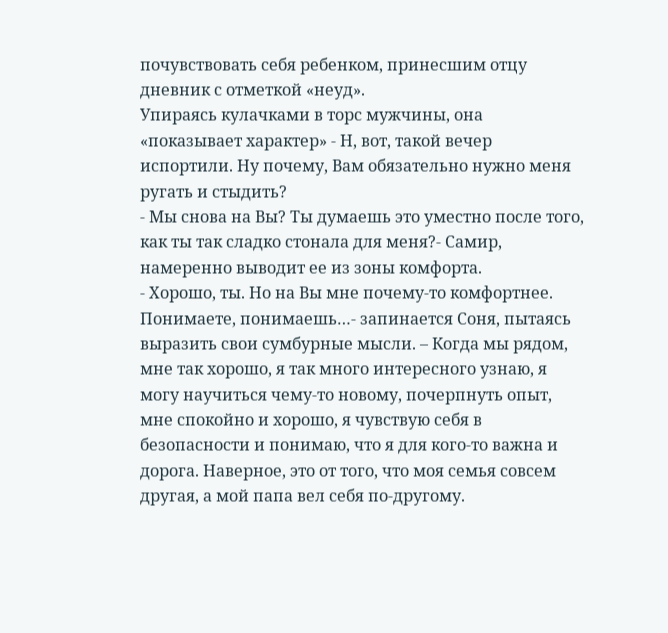почувствовать себя ребенком, принесшим отцу дневник с отметкой «неуд».
Упираясь кулачками в торс мужчины, она «показывает характер» - Н, вот, такой вечер испортили. Ну почему, Вам обязательно нужно меня ругать и стыдить?
- Мы снова на Вы? Ты думаешь это уместно после того, как ты так сладко стонала для меня?- Самир, намеренно выводит ее из зоны комфорта.
- Хорошо, ты. Но на Вы мне почему-то комфортнее. Понимаете, понимаешь…- запинается Соня, пытаясь выразить свои сумбурные мысли. – Когда мы рядом, мне так хорошо, я так много интересного узнаю, я могу научиться чему-то новому, почерпнуть опыт, мне спокойно и хорошо, я чувствую себя в безопасности и понимаю, что я для кого-то важна и дорога. Наверное, это от того, что моя семья совсем другая, а мой папа вел себя по-другому.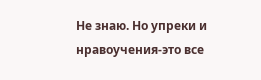Не знаю. Но упреки и нравоучения-это все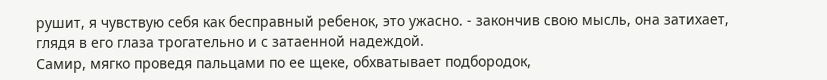рушит, я чувствую себя как бесправный ребенок, это ужасно. - закончив свою мысль, она затихает, глядя в его глаза трогательно и с затаенной надеждой.
Самир, мягко проведя пальцами по ее щеке, обхватывает подбородок,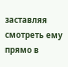заставляя смотреть ему прямо в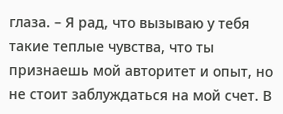глаза. – Я рад, что вызываю у тебя такие теплые чувства, что ты признаешь мой авторитет и опыт, но не стоит заблуждаться на мой счет. В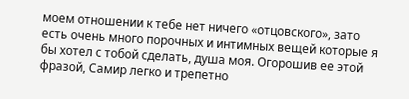моем отношении к тебе нет ничего «отцовского», зато есть очень много порочных и интимных вещей которые я бы хотел с тобой сделать, душа моя. Огорошив ее этой фразой, Самир легко и трепетно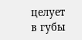целует в губы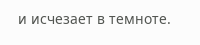и исчезает в темноте.